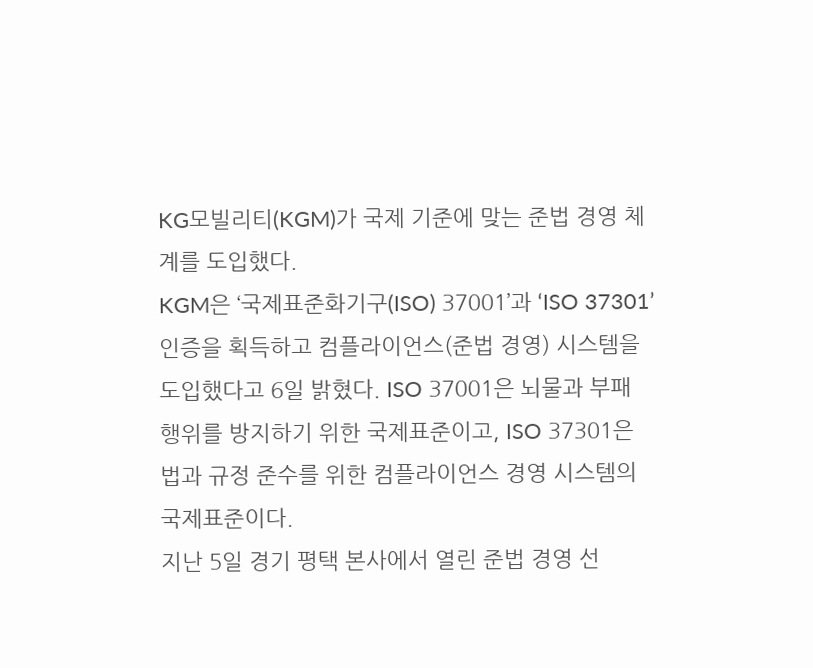KG모빌리티(KGM)가 국제 기준에 맞는 준법 경영 체계를 도입했다.
KGM은 ‘국제표준화기구(ISO) 37001’과 ‘ISO 37301’ 인증을 획득하고 컴플라이언스(준법 경영) 시스템을 도입했다고 6일 밝혔다. ISO 37001은 뇌물과 부패 행위를 방지하기 위한 국제표준이고, ISO 37301은 법과 규정 준수를 위한 컴플라이언스 경영 시스템의 국제표준이다.
지난 5일 경기 평택 본사에서 열린 준법 경영 선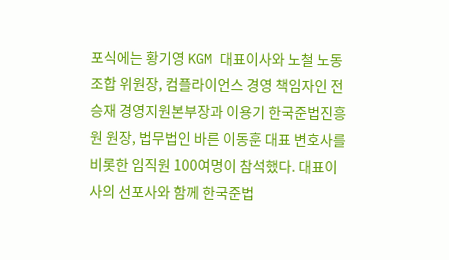포식에는 황기영 KGM 대표이사와 노철 노동조합 위원장, 컴플라이언스 경영 책임자인 전승재 경영지원본부장과 이용기 한국준법진흥원 원장, 법무법인 바른 이동훈 대표 변호사를 비롯한 임직원 100여명이 참석했다. 대표이사의 선포사와 함께 한국준법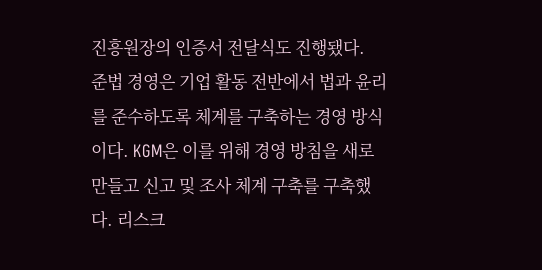진흥원장의 인증서 전달식도 진행됐다.
준법 경영은 기업 활동 전반에서 법과 윤리를 준수하도록 체계를 구축하는 경영 방식이다. KGM은 이를 위해 경영 방침을 새로 만들고 신고 및 조사 체계 구축를 구축했다. 리스크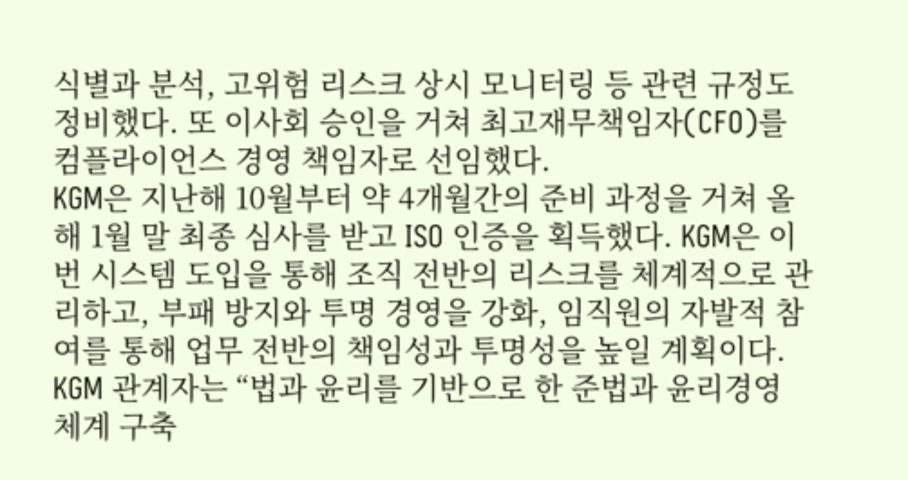식별과 분석, 고위험 리스크 상시 모니터링 등 관련 규정도 정비했다. 또 이사회 승인을 거쳐 최고재무책임자(CFO)를 컴플라이언스 경영 책임자로 선임했다.
KGM은 지난해 10월부터 약 4개월간의 준비 과정을 거쳐 올해 1월 말 최종 심사를 받고 ISO 인증을 획득했다. KGM은 이번 시스템 도입을 통해 조직 전반의 리스크를 체계적으로 관리하고, 부패 방지와 투명 경영을 강화, 임직원의 자발적 참여를 통해 업무 전반의 책임성과 투명성을 높일 계획이다.
KGM 관계자는 “법과 윤리를 기반으로 한 준법과 윤리경영 체계 구축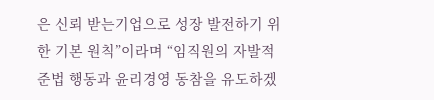은 신뢰 받는기업으로 성장 발전하기 위한 기본 원칙”이라며 “임직원의 자발적 준법 행동과 윤리경영 동참을 유도하겠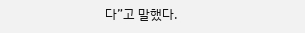다”고 말했다.